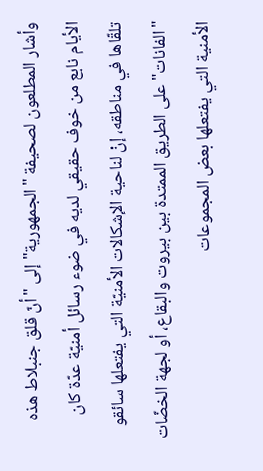وأشار المطلعون لصحيفة "الجمهورية" إلى "أنّ قلق جنبلاط هذه الأيام نابع من خوف حقيقي لديه في ضوء رسائل أمنيّة عدّة كان تلقّاها في مناطقه، إنْ لناحية الإشكالات الأمنيّة التي يفتعلها سائقو "الفانات" على الطريق الممتدة بين بيروت والبقاع، أو لجهة الخضّات الأمنية التي يفتعلها بعض المجموعات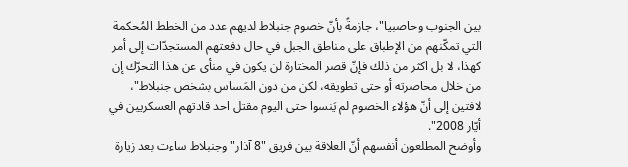بين الجنوب وحاصبيا"، جازمةً بأنّ خصوم جنبلاط لديهم عدد من الخطط المُحكمة التي تمكّنهم من الإطباق على مناطق الجبل في حال دفعتهم المستجدّات إلى أمر كهذا، لا بل اكثر من ذلك فإنّ قصر المختارة لن يكون في منأى عن هذا التحرّك إن من خلال محاصرته أو حتى تطويقه، لكن من دون المَساس بشخص جنبلاط"، لافتين إلى أنّ هؤلاء الخصوم لم يَنسوا حتى اليوم مقتل احد قادتهم العسكريين في أيّار 2008".
وأوضح المطلعون أنفسهم أنّ العلاقة بين فريق "8 آذار" وجنبلاط ساءت بعد زيارة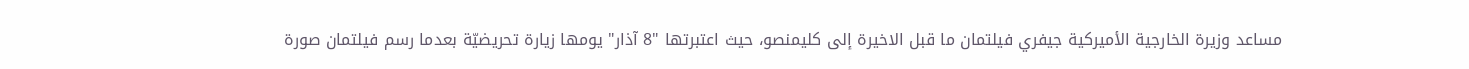مساعد وزيرة الخارجية الأميركية جيفري فيلتمان ما قبل الاخيرة إلى كليمنصو، حيث اعتبرتها "8 آذار" يومها زيارة تحريضيّة بعدما رسم فيلتمان صورة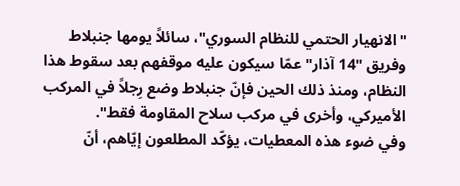"الانهيار الحتمي للنظام السوري"، سائلاً يومها جنبلاط وفريق "14 آذار" عمّا سيكون عليه موقفهم بعد سقوط هذا النظام، ومنذ ذلك الحين فإنّ جنبلاط وضع رِجلاً في المركب الأميركي، وأخرى في مركب سلاح المقاومة فقط".
وفي ضوء هذه المعطيات، يؤكّد المطلعون إيّاهم، أنّ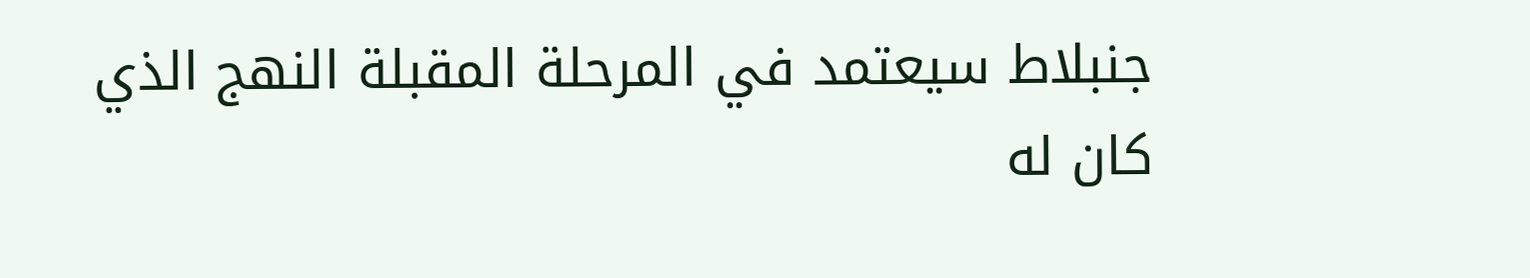جنبلاط سيعتمد في المرحلة المقبلة النهج الذي كان له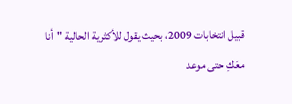قبيل انتخابات 2009، بحيث يقول للأكثرية الحالية "أنا معَكِ حتى موعد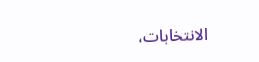الانتخابات،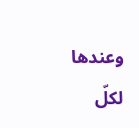وعندها لكلّ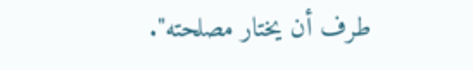طرف أن يختار مصلحته".